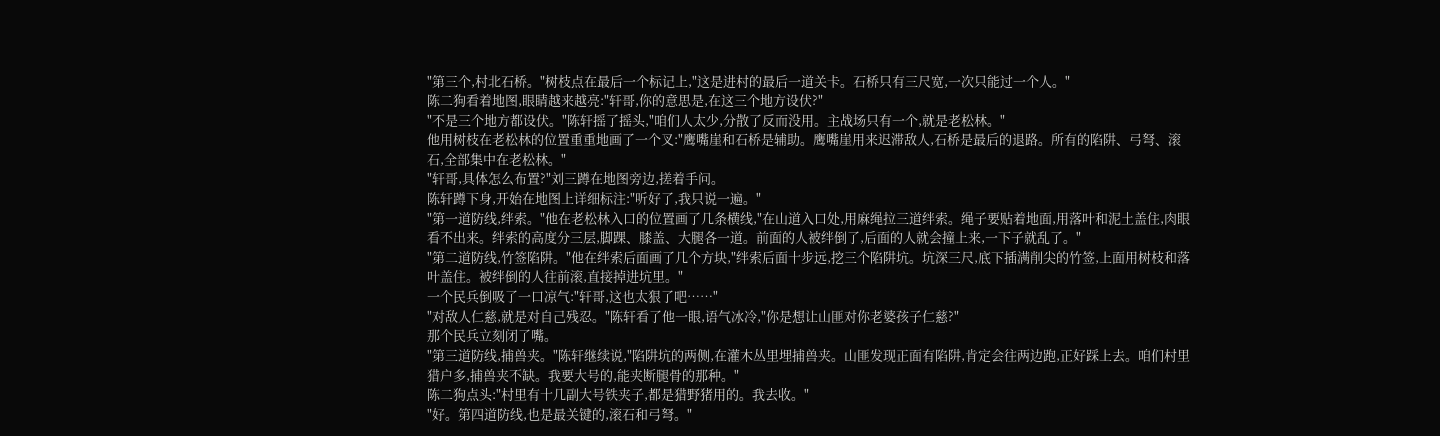"第三个,村北石桥。"树枝点在最后一个标记上,"这是进村的最后一道关卡。石桥只有三尺宽,一次只能过一个人。"
陈二狗看着地图,眼睛越来越亮:"轩哥,你的意思是,在这三个地方设伏?"
"不是三个地方都设伏。"陈轩摇了摇头,"咱们人太少,分散了反而没用。主战场只有一个,就是老松林。"
他用树枝在老松林的位置重重地画了一个叉:"鹰嘴崖和石桥是辅助。鹰嘴崖用来迟滞敌人,石桥是最后的退路。所有的陷阱、弓弩、滚石,全部集中在老松林。"
"轩哥,具体怎么布置?"刘三蹲在地图旁边,搓着手问。
陈轩蹲下身,开始在地图上详细标注:"听好了,我只说一遍。"
"第一道防线,绊索。"他在老松林入口的位置画了几条横线,"在山道入口处,用麻绳拉三道绊索。绳子要贴着地面,用落叶和泥土盖住,肉眼看不出来。绊索的高度分三层,脚踝、膝盖、大腿各一道。前面的人被绊倒了,后面的人就会撞上来,一下子就乱了。"
"第二道防线,竹签陷阱。"他在绊索后面画了几个方块,"绊索后面十步远,挖三个陷阱坑。坑深三尺,底下插满削尖的竹签,上面用树枝和落叶盖住。被绊倒的人往前滚,直接掉进坑里。"
一个民兵倒吸了一口凉气:"轩哥,这也太狠了吧……"
"对敌人仁慈,就是对自己残忍。"陈轩看了他一眼,语气冰冷,"你是想让山匪对你老婆孩子仁慈?"
那个民兵立刻闭了嘴。
"第三道防线,捕兽夹。"陈轩继续说,"陷阱坑的两侧,在灌木丛里埋捕兽夹。山匪发现正面有陷阱,肯定会往两边跑,正好踩上去。咱们村里猎户多,捕兽夹不缺。我要大号的,能夹断腿骨的那种。"
陈二狗点头:"村里有十几副大号铁夹子,都是猎野猪用的。我去收。"
"好。第四道防线,也是最关键的,滚石和弓弩。"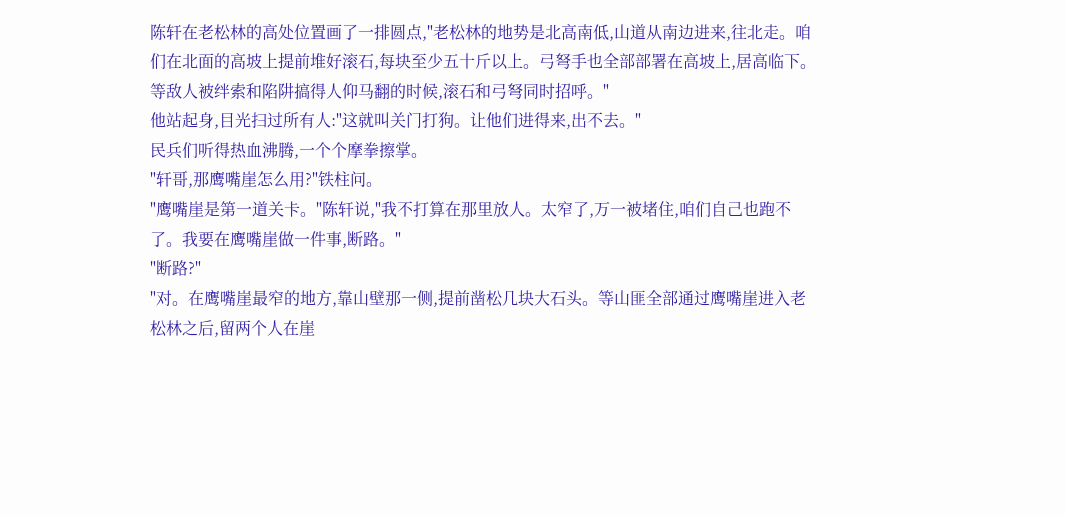陈轩在老松林的高处位置画了一排圆点,"老松林的地势是北高南低,山道从南边进来,往北走。咱们在北面的高坡上提前堆好滚石,每块至少五十斤以上。弓弩手也全部部署在高坡上,居高临下。等敌人被绊索和陷阱搞得人仰马翻的时候,滚石和弓弩同时招呼。"
他站起身,目光扫过所有人:"这就叫关门打狗。让他们进得来,出不去。"
民兵们听得热血沸腾,一个个摩拳擦掌。
"轩哥,那鹰嘴崖怎么用?"铁柱问。
"鹰嘴崖是第一道关卡。"陈轩说,"我不打算在那里放人。太窄了,万一被堵住,咱们自己也跑不了。我要在鹰嘴崖做一件事,断路。"
"断路?"
"对。在鹰嘴崖最窄的地方,靠山壁那一侧,提前凿松几块大石头。等山匪全部通过鹰嘴崖进入老松林之后,留两个人在崖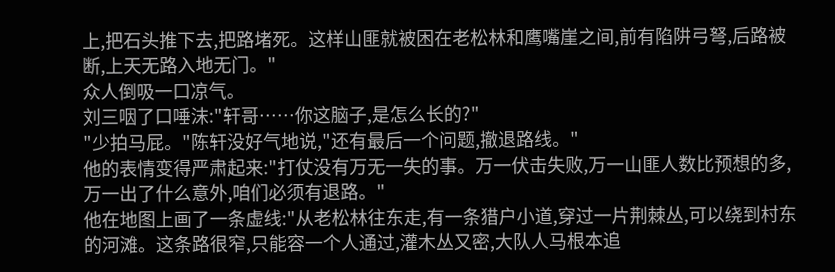上,把石头推下去,把路堵死。这样山匪就被困在老松林和鹰嘴崖之间,前有陷阱弓弩,后路被断,上天无路入地无门。"
众人倒吸一口凉气。
刘三咽了口唾沫:"轩哥……你这脑子,是怎么长的?"
"少拍马屁。"陈轩没好气地说,"还有最后一个问题,撤退路线。"
他的表情变得严肃起来:"打仗没有万无一失的事。万一伏击失败,万一山匪人数比预想的多,万一出了什么意外,咱们必须有退路。"
他在地图上画了一条虚线:"从老松林往东走,有一条猎户小道,穿过一片荆棘丛,可以绕到村东的河滩。这条路很窄,只能容一个人通过,灌木丛又密,大队人马根本追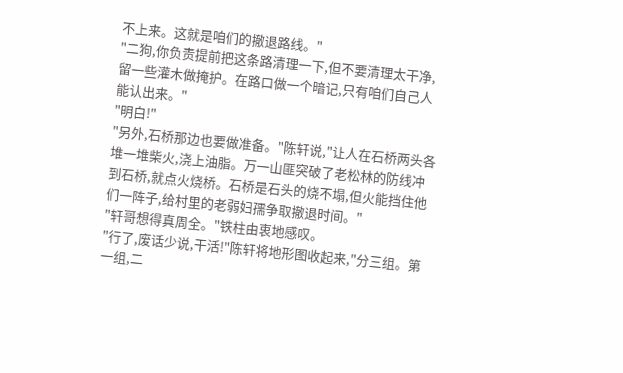不上来。这就是咱们的撤退路线。"
"二狗,你负责提前把这条路清理一下,但不要清理太干净,留一些灌木做掩护。在路口做一个暗记,只有咱们自己人能认出来。"
"明白!"
"另外,石桥那边也要做准备。"陈轩说,"让人在石桥两头各堆一堆柴火,浇上油脂。万一山匪突破了老松林的防线冲到石桥,就点火烧桥。石桥是石头的烧不塌,但火能挡住他们一阵子,给村里的老弱妇孺争取撤退时间。"
"轩哥想得真周全。"铁柱由衷地感叹。
"行了,废话少说,干活!"陈轩将地形图收起来,"分三组。第一组,二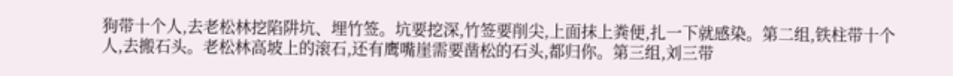狗带十个人,去老松林挖陷阱坑、埋竹签。坑要挖深,竹签要削尖,上面抹上粪便,扎一下就感染。第二组,铁柱带十个人,去搬石头。老松林高坡上的滚石,还有鹰嘴崖需要凿松的石头,都归你。第三组,刘三带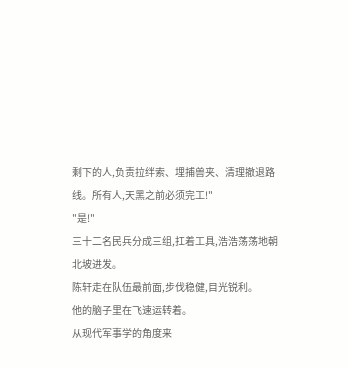剩下的人,负责拉绊索、埋捕兽夹、清理撤退路线。所有人,天黑之前必须完工!"
"是!"
三十二名民兵分成三组,扛着工具,浩浩荡荡地朝北坡进发。
陈轩走在队伍最前面,步伐稳健,目光锐利。
他的脑子里在飞速运转着。
从现代军事学的角度来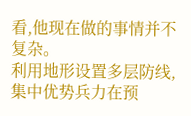看,他现在做的事情并不复杂。
利用地形设置多层防线,集中优势兵力在预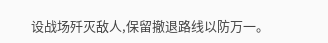设战场歼灭敌人,保留撤退路线以防万一。